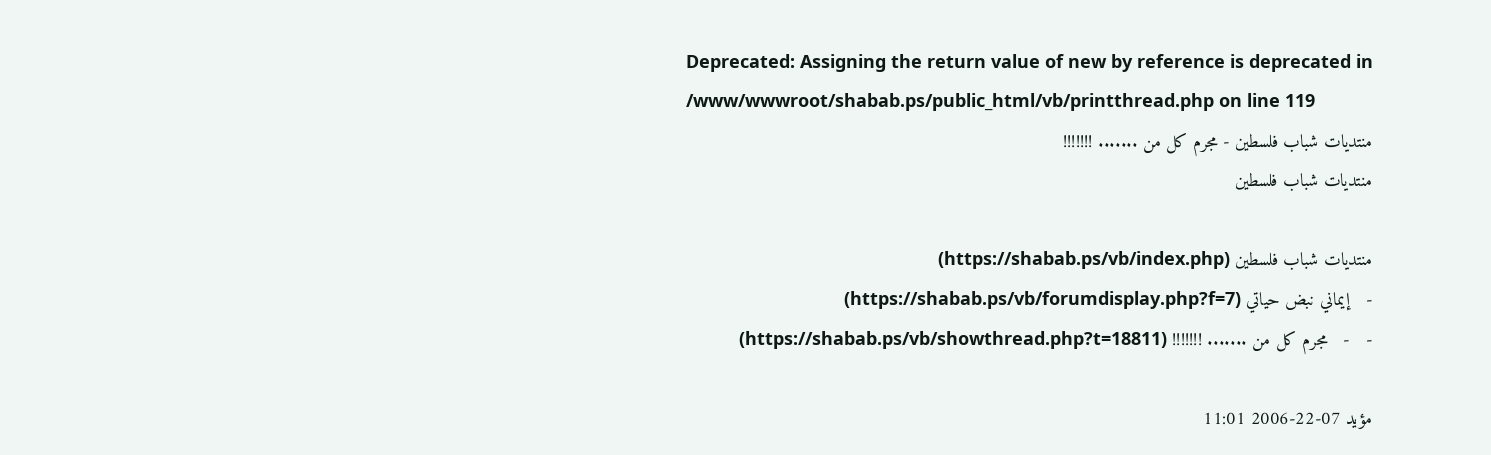Deprecated: Assigning the return value of new by reference is deprecated in /www/wwwroot/shabab.ps/public_html/vb/printthread.php on line 119
منتديات شباب فلسطين - مجرم كل من ....... !!!!!!!
منتديات شباب فلسطين

منتديات شباب فلسطين (https://shabab.ps/vb/index.php)
-   إيماني نبض حياتي (https://shabab.ps/vb/forumdisplay.php?f=7)
-   -   مجرم كل من ....... !!!!!!! (https://shabab.ps/vb/showthread.php?t=18811)

مؤيد 07-22-2006 11:01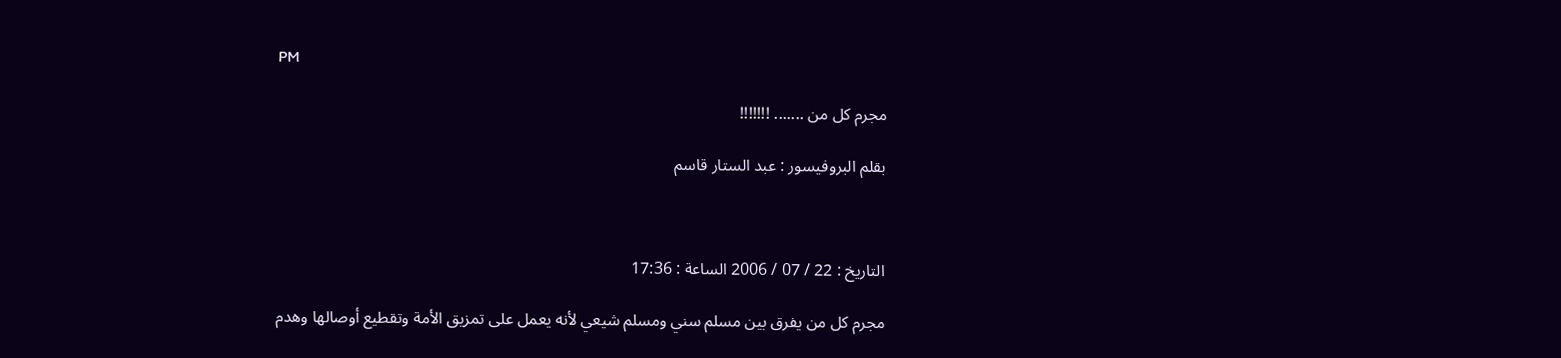PM

مجرم كل من ....... !!!!!!!

بقلم البروفيسور : عبد الستار قاسم



التاريخ : 22 / 07 / 2006 الساعة : 17:36

مجرم كل من يفرق بين مسلم سني ومسلم شيعي لأنه يعمل على تمزيق الأمة وتقطيع أوصالها وهدم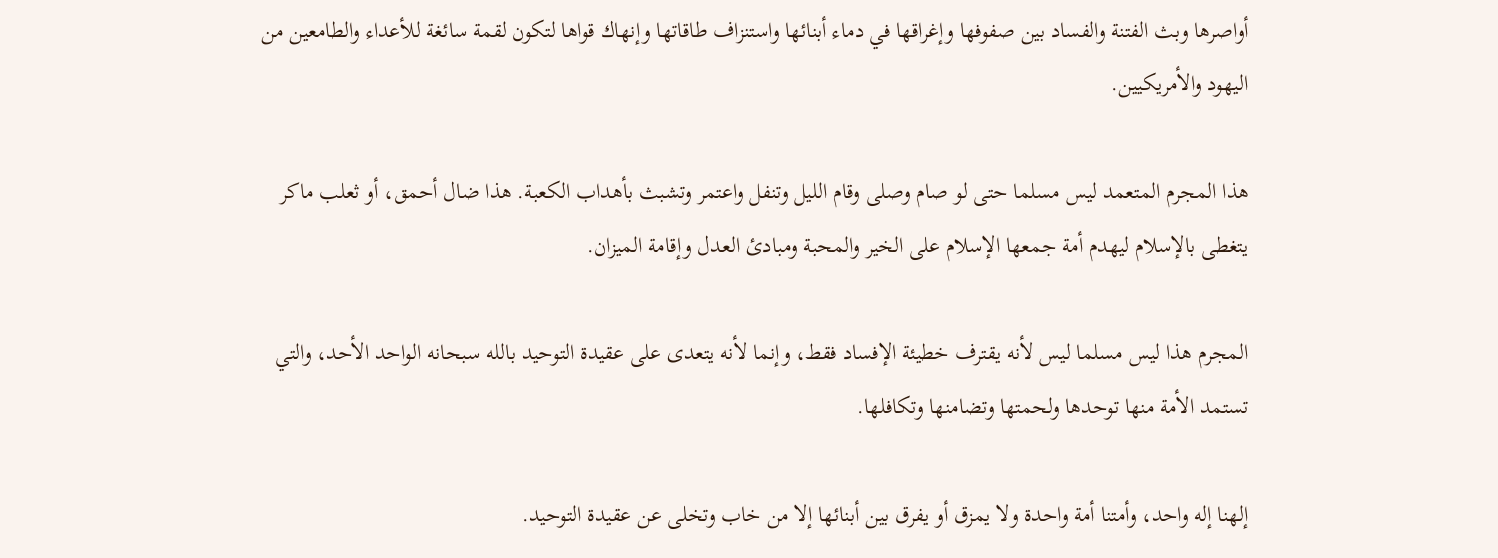أواصرها وبث الفتنة والفساد بين صفوفها وإغراقها في دماء أبنائها واستنزاف طاقاتها وإنهاك قواها لتكون لقمة سائغة للأعداء والطامعين من اليهود والأمريكيين.

هذا المجرم المتعمد ليس مسلما حتى لو صام وصلى وقام الليل وتنفل واعتمر وتشبث بأهداب الكعبة. هذا ضال أحمق، أو ثعلب ماكر يتغطى بالإسلام ليهدم أمة جمعها الإسلام على الخير والمحبة ومبادئ العدل وإقامة الميزان.

المجرم هذا ليس مسلما ليس لأنه يقترف خطيئة الإفساد فقط، وإنما لأنه يتعدى على عقيدة التوحيد بالله سبحانه الواحد الأحد، والتي تستمد الأمة منها توحدها ولحمتها وتضامنها وتكافلها.

إلهنا إله واحد، وأمتنا أمة واحدة ولا يمزق أو يفرق بين أبنائها إلا من خاب وتخلى عن عقيدة التوحيد.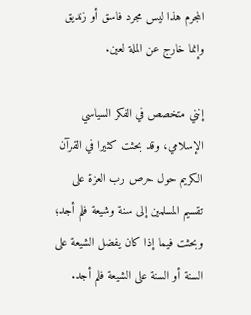المجرم هذا ليس مجرد فاسق أو زنديق وإنما خارج عن الملة لعين.

إنني متخصص في الفكر السياسي الإسلامي، وقد بحثت كثيرا في القرآن الكريم حول حرص رب العزة على تقسيم المسلمين إلى سنة وشيعة فلم أجد؛ وبحثت فيما إذا كان يفضل الشيعة على السنة أو السنة على الشيعة فلم أجد.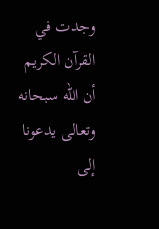وجدت في القرآن الكريم أن الله سبحانه وتعالى يدعونا إلى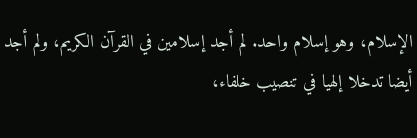الإسلام، وهو إسلام واحد. لم أجد إسلامين في القرآن الكريم، ولم أجد أيضا تدخلا إلهيا في تنصيب خلفاء،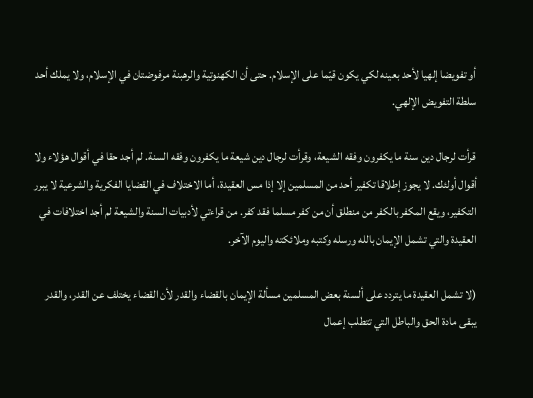أو تفويضا إلهيا لأحد بعينه لكي يكون قيّما على الإسلام. حتى أن الكهنوتية والرهبنة مرفوضتان في الإسلام، ولا يملك أحد سلطة التفويض الإلهي.

قرأت لرجال دين سنة ما يكفرون وفقه الشيعة، وقرأت لرجال دين شيعة ما يكفرون وفقه السنة. لم أجد حقا في أقوال هؤلاء ولا أقوال أولئك. لا يجوز إطلاقا تكفير أحد من المسلمين إلا إذا مس العقيدة، أما الاختلاف في القضايا الفكرية والشرعية لا يبرر التكفير، ويقع المكفر بالكفر من منطلق أن من كفر مسلما فقد كفر. من قراءتي لأدبيات السنة والشيعة لم أجد اختلافات في العقيدة والتي تشمل الإيمان بالله ورسله وكتبه وملائكته واليوم الآخر.

(لا تشمل العقيدة ما يتردد على ألسنة بعض المسلمين مسألة الإيمان بالقضاء والقدر لأن القضاء يختلف عن القدر، والقدر يبقى مادة الحق والباطل التي تتطلب إعمال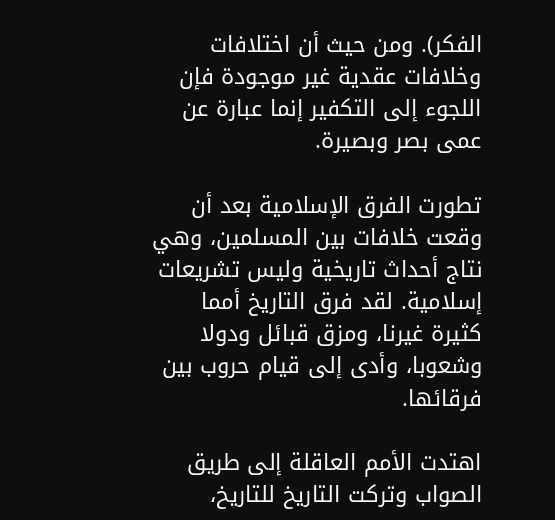الفكر). ومن حيث أن اختلافات وخلافات عقدية غير موجودة فإن اللجوء إلى التكفير إنما عبارة عن عمى بصر وبصيرة.

تطورت الفرق الإسلامية بعد أن وقعت خلافات بين المسلمين، وهي نتاج أحداث تاريخية وليس تشريعات إسلامية. لقد فرق التاريخ أمما كثيرة غيرنا، ومزق قبائل ودولا وشعوبا، وأدى إلى قيام حروب بين فرقائها.

اهتدت الأمم العاقلة إلى طريق الصواب وتركت التاريخ للتاريخ،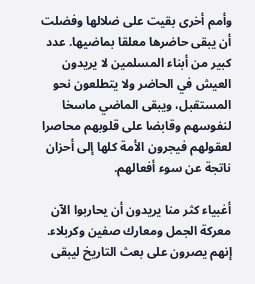وأمم أخرى بقيت على ضلالها وفضلت أن يبقى حاضرها معلقا بماضيها. عدد كبير من أبناء المسلمين لا يريدون العيش في الحاضر ولا يتطلعون نحو المستقبل، ويبقى الماضي ماسخا لنفوسهم وقابضا على قلوبهم محاصرا لعقولهم فيجرون الأمة كلها إلى أحزان ناتجة عن سوء أفعالهم.

أغبياء كثر منا يريدون أن يحاربوا الآن معركة الجمل ومعارك صفين وكربلاء. إنهم يصرون على بعث التاريخ ليبقى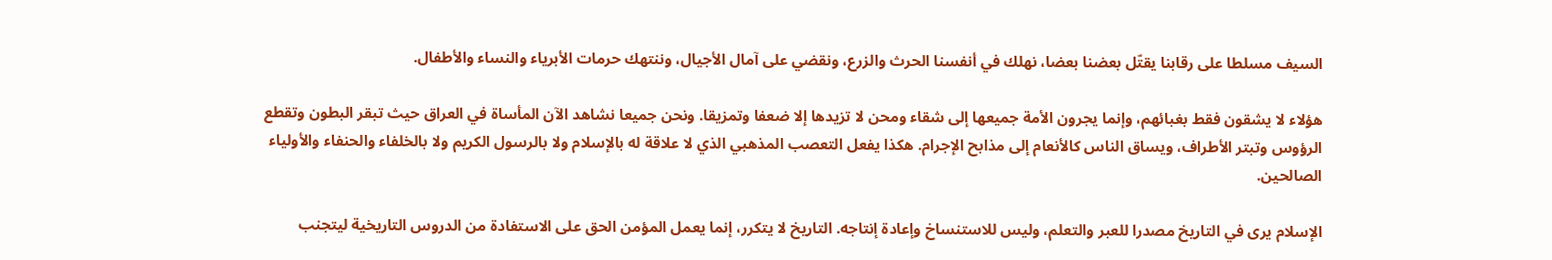السيف مسلطا على رقابنا يقتّل بعضنا بعضا، نهلك في أنفسنا الحرث والزرع، ونقضي على آمال الأجيال، وننتهك حرمات الأبرياء والنساء والأطفال.

هؤلاء لا يشقون فقط بغبائهم، وإنما يجرون الأمة جميعها إلى شقاء ومحن لا تزيدها إلا ضعفا وتمزيقا. ونحن جميعا نشاهد الآن المأساة في العراق حيث تبقر البطون وتقطع الرؤوس وتبتر الأطراف، ويساق الناس كالأنعام إلى مذابح الإجرام. هكذا يفعل التعصب المذهبي الذي لا علاقة له بالإسلام ولا بالرسول الكريم ولا بالخلفاء والحنفاء والأولياء الصالحين.

الإسلام يرى في التاريخ مصدرا للعبر والتعلم، وليس للاستنساخ وإعادة إنتاجه. التاريخ لا يتكرر، إنما يعمل المؤمن الحق على الاستفادة من الدروس التاريخية ليتجنب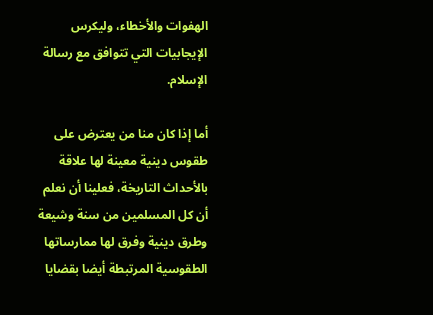الهفوات والأخطاء، وليكرس الإيجابيات التي تتوافق مع رسالة الإسلام.

أما إذا كان منا من يعترض على طقوس دينية معينة لها علاقة بالأحداث التاريخة، فعلينا أن نعلم أن كل المسلمين من سنة وشيعة وطرق دينية وفرق لها ممارساتها الطقوسية المرتبطة أيضا بقضايا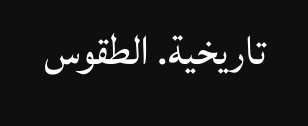تاريخية. الطقوس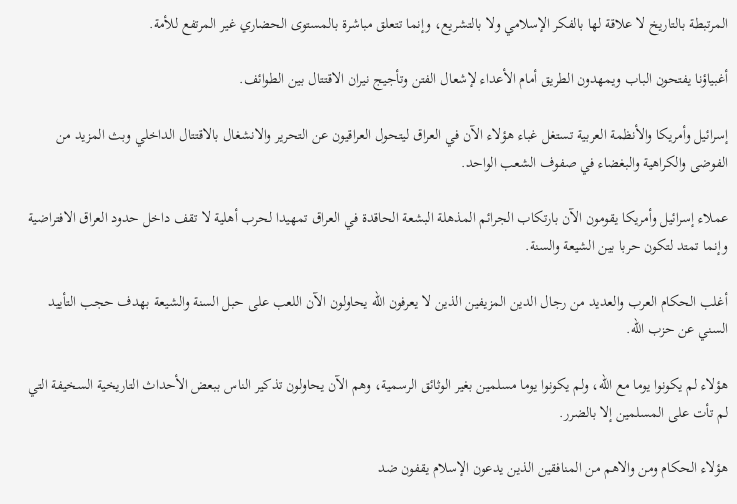المرتبطة بالتاريخ لا علاقة لها بالفكر الإسلامي ولا بالتشريع، وإنما تتعلق مباشرة بالمستوى الحضاري غير المرتفع للأمة.

أغبياؤنا يفتحون الباب ويمهدون الطريق أمام الأعداء لإشعال الفتن وتأجيج نيران الاقتتال بين الطوائف.

إسرائيل وأمريكا والأنظمة العربية تستغل غباء هؤلاء الآن في العراق ليتحول العراقيون عن التحرير والانشغال بالاقتتال الداخلي وبث المزيد من الفوضى والكراهية والبغضاء في صفوف الشعب الواحد.

عملاء إسرائيل وأمريكا يقومون الآن بارتكاب الجرائم المذهلة البشعة الحاقدة في العراق تمهيدا لحرب أهلية لا تقف داخل حدود العراق الافتراضية وإنما تمتد لتكون حربا بين الشيعة والسنة.

أغلب الحكام العرب والعديد من رجال الدين المزيفين الذين لا يعرفون الله يحاولون الآن اللعب على حبل السنة والشيعة بهدف حجب التأييد السني عن حزب الله.

هؤلاء لم يكونوا يوما مع الله، ولم يكونوا يوما مسلمين بغير الوثائق الرسمية، وهم الآن يحاولون تذكير الناس ببعض الأحداث التاريخية السخيفة التي لم تأت على المسلمين إلا بالضرر.

هؤلاء الحكام ومن والاهم من المنافقين الذين يدعون الإسلام يقفون ضد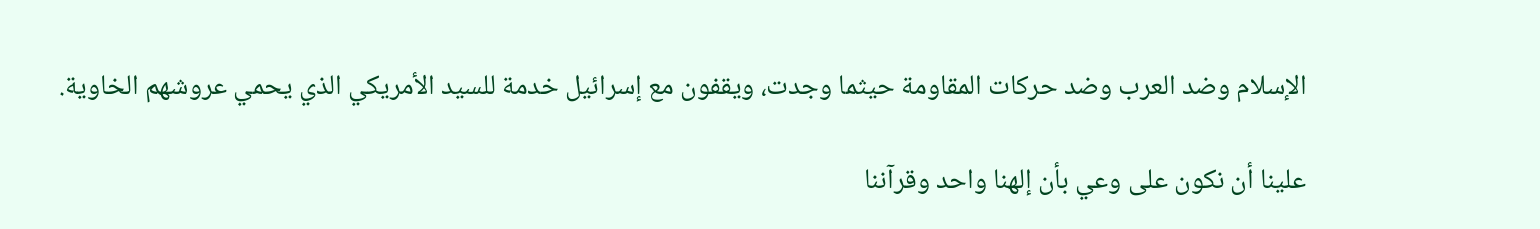الإسلام وضد العرب وضد حركات المقاومة حيثما وجدت، ويقفون مع إسرائيل خدمة للسيد الأمريكي الذي يحمي عروشهم الخاوية.

علينا أن نكون على وعي بأن إلهنا واحد وقرآننا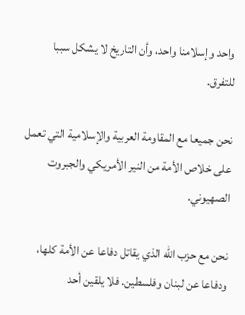واحد وإسلامنا واحد، وأن التاريخ لا يشكل سببا للتفرق.

نحن جميعا مع المقاومة العربية والإسلامية التي تعمل على خلاص الأمة من النير الأمريكي والجبروت الصهيوني.

نحن مع حزب الله الذي يقاتل دفاعا عن الأمة كلها، ودفاعا عن لبنان وفلسطين. فلا يلقين أحد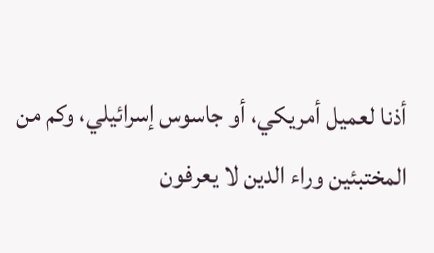أذنا لعميل أمريكي، أو جاسوس إسرائيلي، وكم من المختبئين وراء الدين لا يعرفون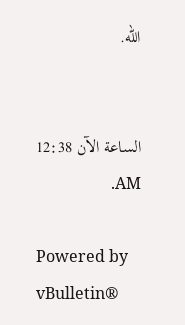الله.


الساعة الآن 12:38 AM.

Powered by vBulletin®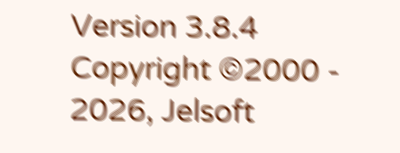Version 3.8.4
Copyright ©2000 - 2026, Jelsoft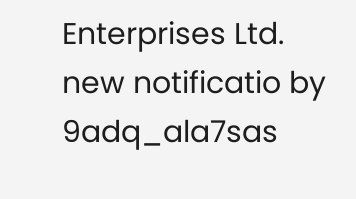Enterprises Ltd.
new notificatio by 9adq_ala7sas